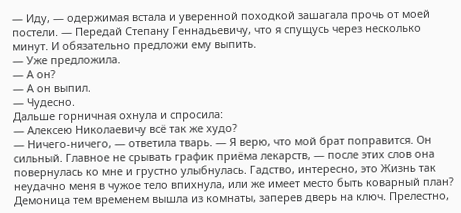— Иду, — одержимая встала и уверенной походкой зашагала прочь от моей постели. — Передай Степану Геннадьевичу, что я спущусь через несколько минут. И обязательно предложи ему выпить.
— Уже предложила.
— А он?
— А он выпил.
— Чудесно.
Дальше горничная охнула и спросила:
— Алексею Николаевичу всё так же худо?
— Ничего-ничего, — ответила тварь. — Я верю, что мой брат поправится. Он сильный. Главное не срывать график приёма лекарств, — после этих слов она повернулась ко мне и грустно улыбнулась. Гадство, интересно, это Жизнь так неудачно меня в чужое тело впихнула, или же имеет место быть коварный план?
Демоница тем временем вышла из комнаты, заперев дверь на ключ. Прелестно,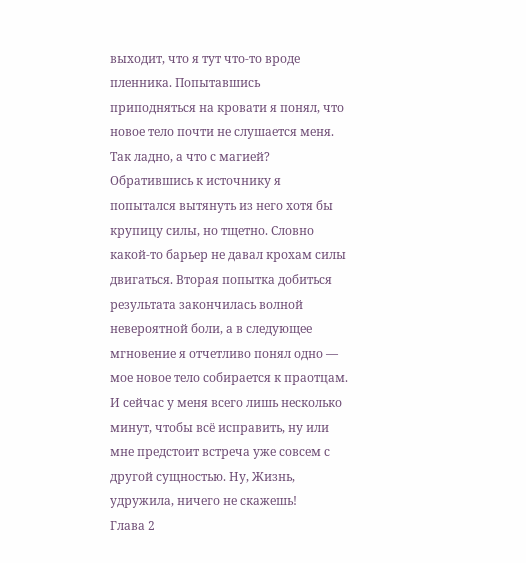выходит, что я тут что-то вроде пленника. Попытавшись приподняться на кровати я понял, что новое тело почти не слушается меня. Так ладно, а что с магией? Обратившись к источнику я попытался вытянуть из него хотя бы крупицу силы, но тщетно. Словно какой-то барьер не давал крохам силы двигаться. Вторая попытка добиться результата закончилась волной невероятной боли, а в следующее мгновение я отчетливо понял одно — мое новое тело собирается к праотцам. И сейчас у меня всего лишь несколько минут, чтобы всё исправить, ну или мне предстоит встреча уже совсем с другой сущностью. Ну, Жизнь, удружила, ничего не скажешь!
Глава 2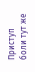Приступ боли тут же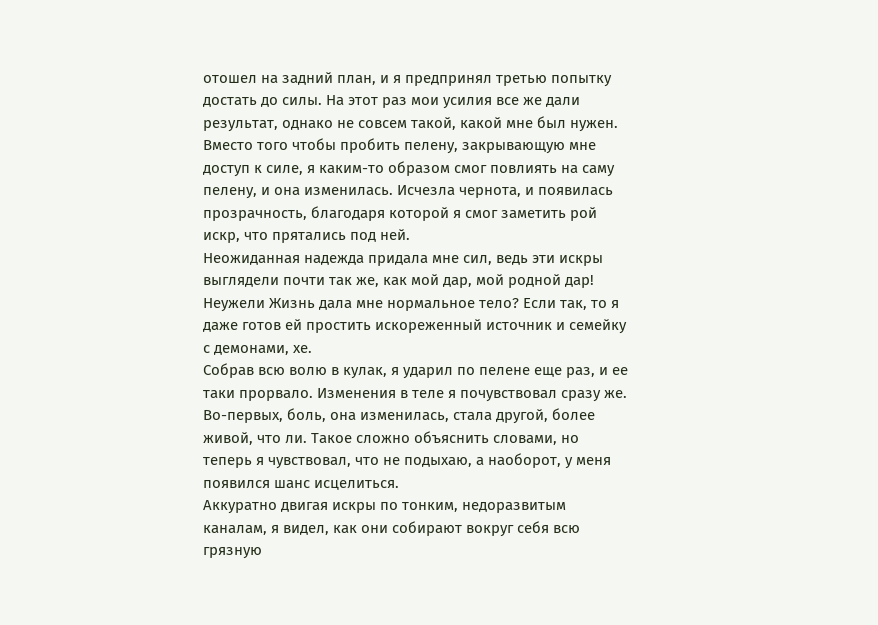отошел на задний план, и я предпринял третью попытку достать до силы. На этот раз мои усилия все же дали результат, однако не совсем такой, какой мне был нужен. Вместо того чтобы пробить пелену, закрывающую мне доступ к силе, я каким-то образом смог повлиять на саму пелену, и она изменилась. Исчезла чернота, и появилась прозрачность, благодаря которой я смог заметить рой искр, что прятались под ней.
Неожиданная надежда придала мне сил, ведь эти искры выглядели почти так же, как мой дар, мой родной дар! Неужели Жизнь дала мне нормальное тело? Если так, то я даже готов ей простить искореженный источник и семейку с демонами, хе.
Собрав всю волю в кулак, я ударил по пелене еще раз, и ее таки прорвало. Изменения в теле я почувствовал сразу же. Во-первых, боль, она изменилась, стала другой, более живой, что ли. Такое сложно объяснить словами, но теперь я чувствовал, что не подыхаю, а наоборот, у меня появился шанс исцелиться.
Аккуратно двигая искры по тонким, недоразвитым каналам, я видел, как они собирают вокруг себя всю грязную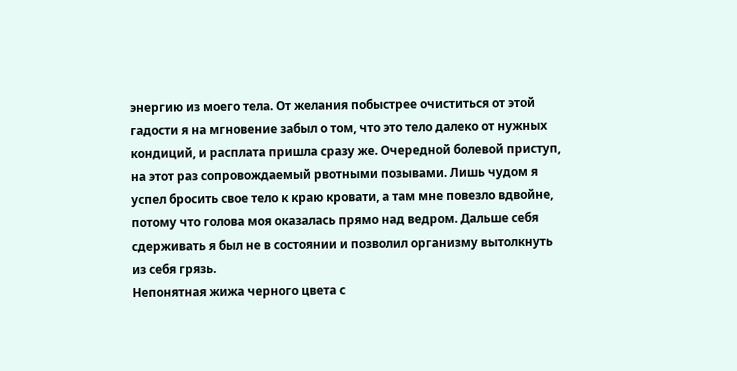энергию из моего тела. От желания побыстрее очиститься от этой гадости я на мгновение забыл о том, что это тело далеко от нужных кондиций, и расплата пришла сразу же. Очередной болевой приступ, на этот раз сопровождаемый рвотными позывами. Лишь чудом я успел бросить свое тело к краю кровати, а там мне повезло вдвойне, потому что голова моя оказалась прямо над ведром. Дальше себя сдерживать я был не в состоянии и позволил организму вытолкнуть из себя грязь.
Непонятная жижа черного цвета с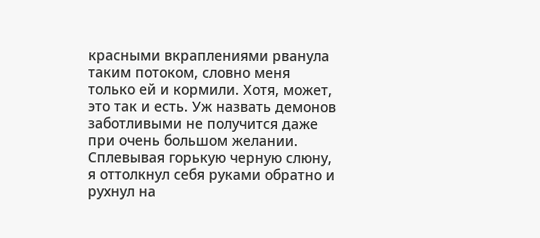красными вкраплениями рванула таким потоком, словно меня только ей и кормили. Хотя, может, это так и есть. Уж назвать демонов заботливыми не получится даже при очень большом желании. Сплевывая горькую черную слюну, я оттолкнул себя руками обратно и рухнул на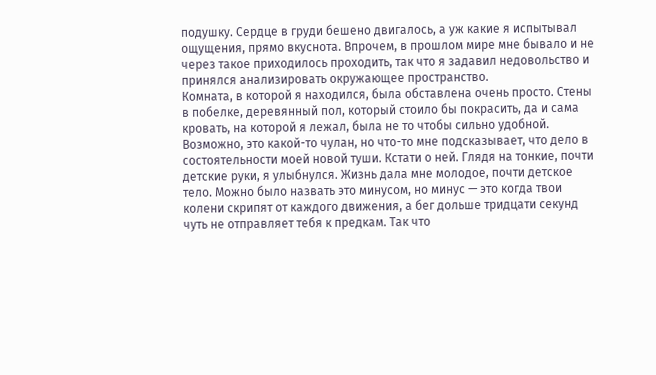подушку. Сердце в груди бешено двигалось, а уж какие я испытывал ощущения, прямо вкуснота. Впрочем, в прошлом мире мне бывало и не через такое приходилось проходить, так что я задавил недовольство и принялся анализировать окружающее пространство.
Комната, в которой я находился, была обставлена очень просто. Стены в побелке, деревянный пол, который стоило бы покрасить, да и сама кровать, на которой я лежал, была не то чтобы сильно удобной. Возможно, это какой-то чулан, но что-то мне подсказывает, что дело в состоятельности моей новой туши. Кстати о ней. Глядя на тонкие, почти детские руки, я улыбнулся. Жизнь дала мне молодое, почти детское тело. Можно было назвать это минусом, но минус — это когда твои колени скрипят от каждого движения, а бег дольше тридцати секунд чуть не отправляет тебя к предкам. Так что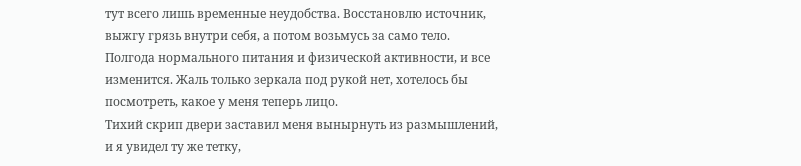тут всего лишь временные неудобства. Восстановлю источник, выжгу грязь внутри себя, а потом возьмусь за само тело. Полгода нормального питания и физической активности, и все изменится. Жаль только зеркала под рукой нет, хотелось бы посмотреть, какое у меня теперь лицо.
Тихий скрип двери заставил меня вынырнуть из размышлений, и я увидел ту же тетку,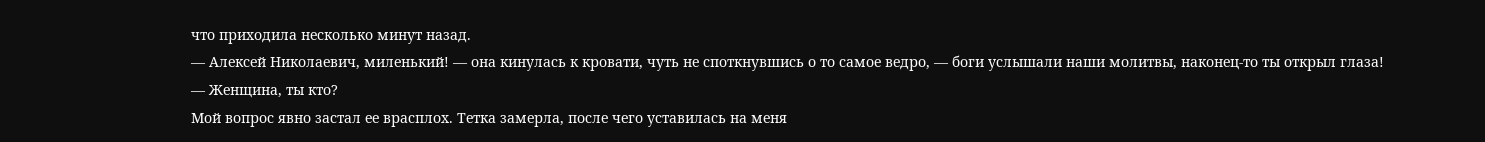что приходила несколько минут назад.
— Алексей Николаевич, миленький! — она кинулась к кровати, чуть не споткнувшись о то самое ведро, — боги услышали наши молитвы, наконец-то ты открыл глаза!
— Женщина, ты кто?
Мой вопрос явно застал ее врасплох. Тетка замерла, после чего уставилась на меня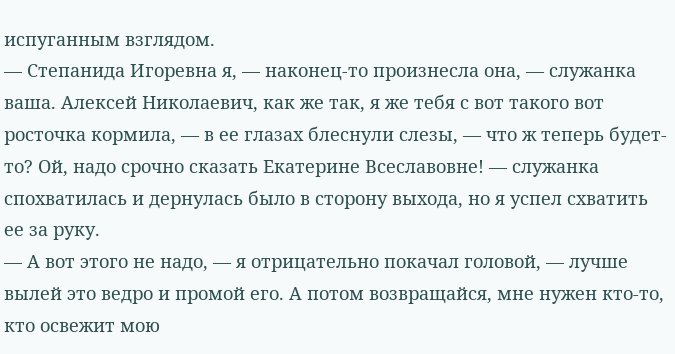испуганным взглядом.
— Степанида Игоревна я, — наконец-то произнесла она, — служанка ваша. Алексей Николаевич, как же так, я же тебя с вот такого вот росточка кормила, — в ее глазах блеснули слезы, — что ж теперь будет-то? Ой, надо срочно сказать Екатерине Всеславовне! — служанка спохватилась и дернулась было в сторону выхода, но я успел схватить ее за руку.
— А вот этого не надо, — я отрицательно покачал головой, — лучше вылей это ведро и промой его. А потом возвращайся, мне нужен кто-то, кто освежит мою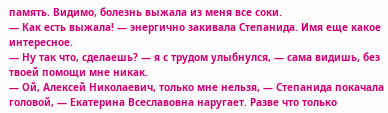память. Видимо, болезнь выжала из меня все соки.
— Как есть выжала! — энергично закивала Степанида. Имя еще какое интересное.
— Ну так что, сделаешь? — я с трудом улыбнулся, — сама видишь, без твоей помощи мне никак.
— Ой, Алексей Николаевич, только мне нельзя, — Степанида покачала головой, — Екатерина Всеславовна наругает. Разве что только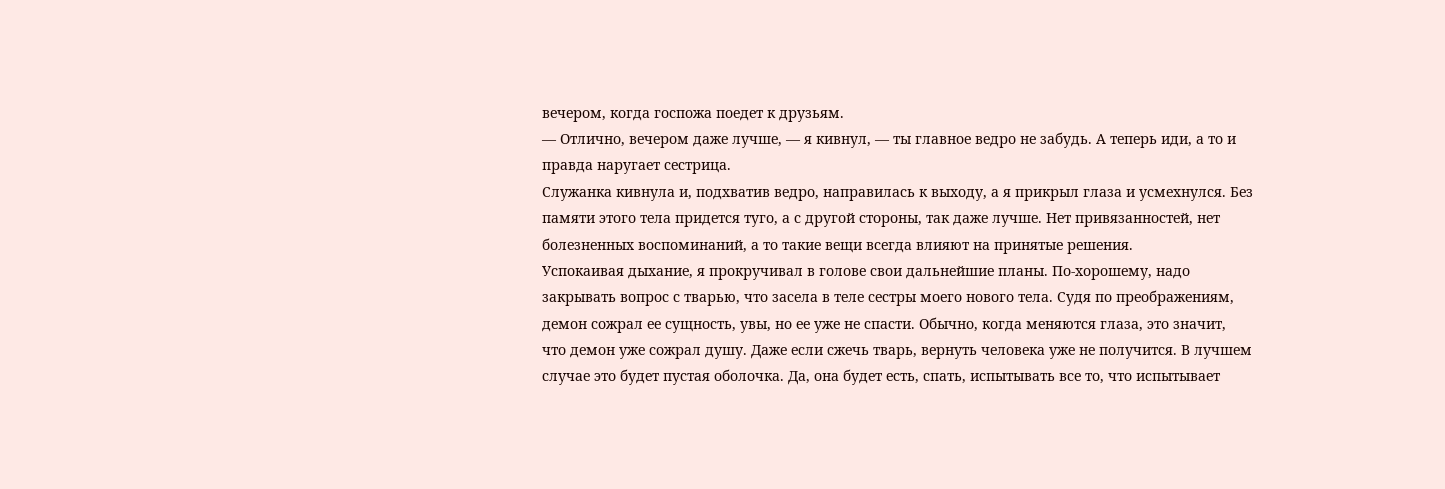вечером, когда госпожа поедет к друзьям.
— Отлично, вечером даже лучше, — я кивнул, — ты главное ведро не забудь. А теперь иди, а то и правда наругает сестрица.
Служанка кивнула и, подхватив ведро, направилась к выходу, а я прикрыл глаза и усмехнулся. Без памяти этого тела придется туго, а с другой стороны, так даже лучше. Нет привязанностей, нет болезненных воспоминаний, а то такие вещи всегда влияют на принятые решения.
Успокаивая дыхание, я прокручивал в голове свои дальнейшие планы. По-хорошему, надо закрывать вопрос с тварью, что засела в теле сестры моего нового тела. Судя по преображениям, демон сожрал ее сущность, увы, но ее уже не спасти. Обычно, когда меняются глаза, это значит, что демон уже сожрал душу. Даже если сжечь тварь, вернуть человека уже не получится. В лучшем случае это будет пустая оболочка. Да, она будет есть, спать, испытывать все то, что испытывает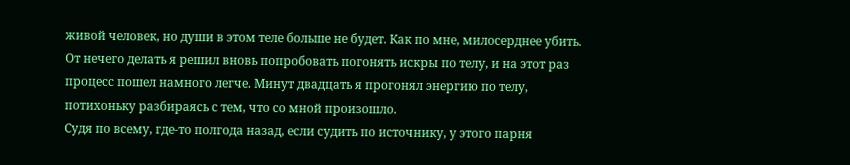живой человек, но души в этом теле больше не будет. Как по мне, милосерднее убить.
От нечего делать я решил вновь попробовать погонять искры по телу, и на этот раз процесс пошел намного легче. Минут двадцать я прогонял энергию по телу, потихоньку разбираясь с тем, что со мной произошло.
Судя по всему, где-то полгода назад, если судить по источнику, у этого парня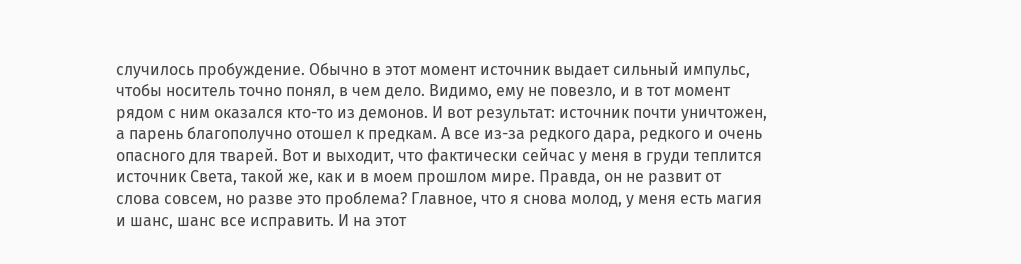случилось пробуждение. Обычно в этот момент источник выдает сильный импульс, чтобы носитель точно понял, в чем дело. Видимо, ему не повезло, и в тот момент рядом с ним оказался кто-то из демонов. И вот результат: источник почти уничтожен, а парень благополучно отошел к предкам. А все из-за редкого дара, редкого и очень опасного для тварей. Вот и выходит, что фактически сейчас у меня в груди теплится источник Света, такой же, как и в моем прошлом мире. Правда, он не развит от слова совсем, но разве это проблема? Главное, что я снова молод, у меня есть магия и шанс, шанс все исправить. И на этот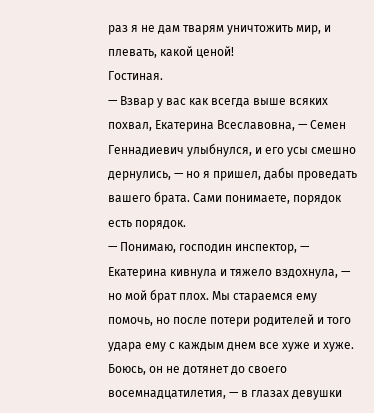раз я не дам тварям уничтожить мир, и плевать, какой ценой!
Гостиная.
— Взвар у вас как всегда выше всяких похвал, Екатерина Всеславовна, — Семен Геннадиевич улыбнулся, и его усы смешно дернулись, — но я пришел, дабы проведать вашего брата. Сами понимаете, порядок есть порядок.
— Понимаю, господин инспектор, — Екатерина кивнула и тяжело вздохнула, — но мой брат плох. Мы стараемся ему помочь, но после потери родителей и того удара ему с каждым днем все хуже и хуже. Боюсь, он не дотянет до своего восемнадцатилетия, — в глазах девушки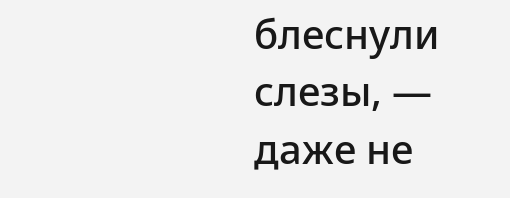блеснули слезы, — даже не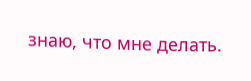знаю, что мне делать.